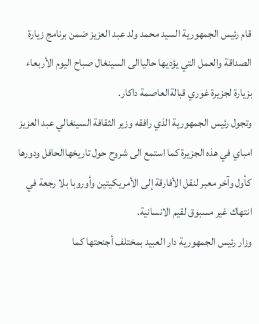قام رئيس الجمهورية السيد محمد ولد عبد العزيز ضمن برنامج زيارة الصداقة والعمل التي يؤديها حالياالى السينغال صباح اليوم الأربعاء بزيارة لجزيرة غوري قبالةالعاصمة داكار.
وتجول رئيس الجمهورية الذي رافقه وزير الثقافة السينغالي عبد العزيز امباي في هذه الجزيرة كما استمع الى شروح حول تاريخهاالحافل ودورها كأول وآخر معبر لنقل الأفارقة إلى الأمريكيتين وأوروبا بلا رجعة في انتهاك غير مسبوق لقيم الانسانية.
وزار رئيس الجمهورية دار العبيد بمختلف أجنحتها كما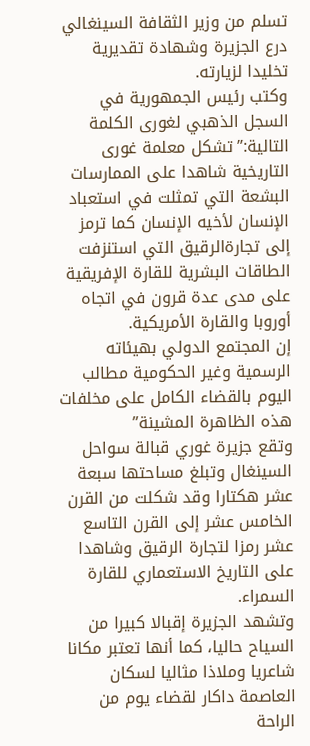تسلم من وزير الثقافة السينغالي درع الجزيرة وشهادة تقديرية تخليدا لزيارته.
وكتب رئيس الجمهورية في السجل الذهبي لغورى الكلمة التالية:”تشكل معلمة غورى التاريخية شاهدا على الممارسات البشعة التي تمثلت في استعباد الإنسان لأخيه الإنسان كما ترمز إلى تجارةالرقيق التي استنزفت الطاقات البشرية للقارة الإفريقية على مدى عدة قرون في اتجاه أوروبا والقارة الأمريكية.
إن المجتمع الدولي بهيئاته الرسمية وغير الحكومية مطالب اليوم بالقضاء الكامل على مخلفات هذه الظاهرة المشينة”
وتقع جزيرة غوري قبالة سواحل السينغال وتبلغ مساحتها سبعة عشر هكتارا وقد شكلت من القرن الخامس عشر إلى القرن التاسع عشر رمزا لتجارة الرقيق وشاهدا على التاريخ الاستعماري للقارة السمراء.
وتشهد الجزيرة إقبالا كبيرا من السياح حاليا، كما أنها تعتبر مكانا شاعريا وملاذا مثاليا لسكان العاصمة داكار لقضاء يوم من الراحة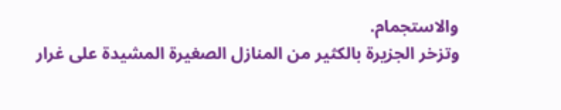والاستجمام.
وتزخر الجزيرة بالكثير من المنازل الصغيرة المشيدة على غرار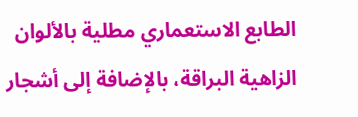الطابع الاستعماري مطلية بالألوان الزاهية البراقة، بالإضافة إلى أشجار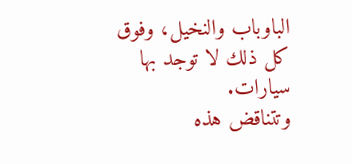الباوباب والنخيل، وفوق كل ذلك لا توجد بها سيارات.
وتتناقض هذه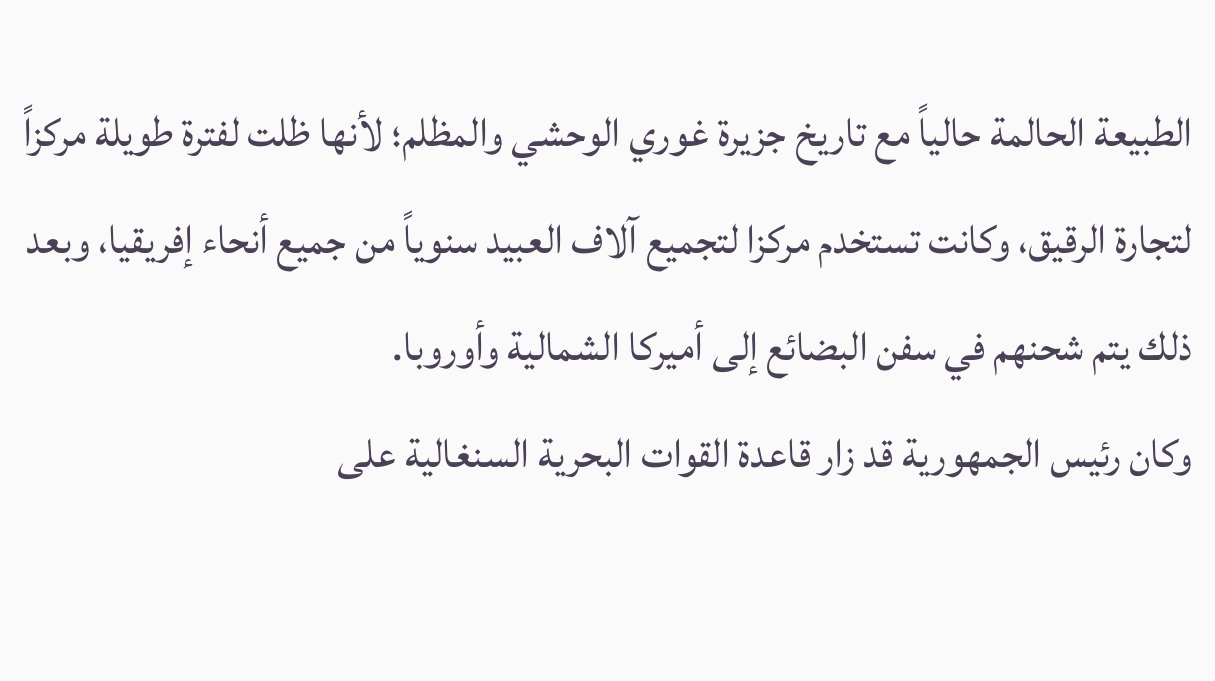الطبيعة الحالمة حالياً مع تاريخ جزيرة غوري الوحشي والمظلم؛ لأنها ظلت لفترة طويلة مركزاً لتجارة الرقيق، وكانت تستخدم مركزا لتجميع آلاف العبيد سنوياً من جميع أنحاء إفريقيا، وبعد ذلك يتم شحنهم في سفن البضائع إلى أميركا الشمالية وأوروبا.
وكان رئيس الجمهورية قد زار قاعدة القوات البحرية السنغالية على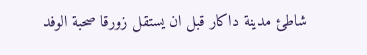شاطئ مدينة داكار قبل ان يستقل زورقا صحبة الوفد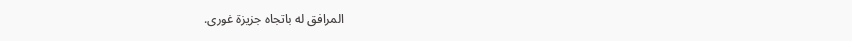المرافق له باتجاه جزيزة غورى.